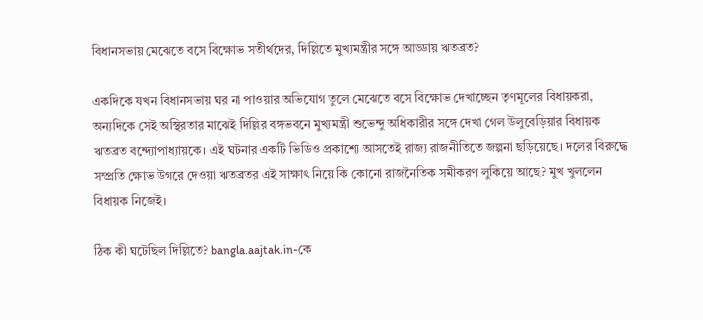বিধানসভায় মেঝেতে বসে বিক্ষোভ সতীর্থদের, দিল্লিতে মুখ্যমন্ত্রীর সঙ্গে আড্ডায় ঋতব্রত?

একদিকে যখন বিধানসভায় ঘর না পাওয়ার অভিযোগ তুলে মেঝেতে বসে বিক্ষোভ দেখাচ্ছেন তৃণমূলের বিধায়করা, অন্যদিকে সেই অস্থিরতার মাঝেই দিল্লির বঙ্গভবনে মুখ্যমন্ত্রী শুভেন্দু অধিকারীর সঙ্গে দেখা গেল উলুবেড়িয়ার বিধায়ক ঋতব্রত বন্দ্যোপাধ্যায়কে। এই ঘটনার একটি ভিডিও প্রকাশ্যে আসতেই রাজ্য রাজনীতিতে জল্পনা ছড়িয়েছে। দলের বিরুদ্ধে সম্প্রতি ক্ষোভ উগরে দেওয়া ঋতব্রতর এই সাক্ষাৎ নিয়ে কি কোনো রাজনৈতিক সমীকরণ লুকিয়ে আছে? মুখ খুললেন বিধায়ক নিজেই।

ঠিক কী ঘটেছিল দিল্লিতে? bangla.aajtak.in-কে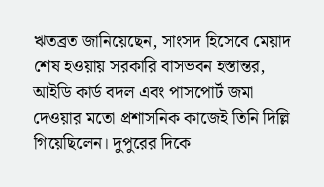ঋতব্রত জানিয়েছেন, সাংসদ হিসেবে মেয়াদ শেষ হওয়ায় সরকারি বাসভবন হস্তান্তর, আইডি কার্ড বদল এবং পাসপোর্ট জমা দেওয়ার মতো প্রশাসনিক কাজেই তিনি দিল্লি গিয়েছিলেন। দুপুরের দিকে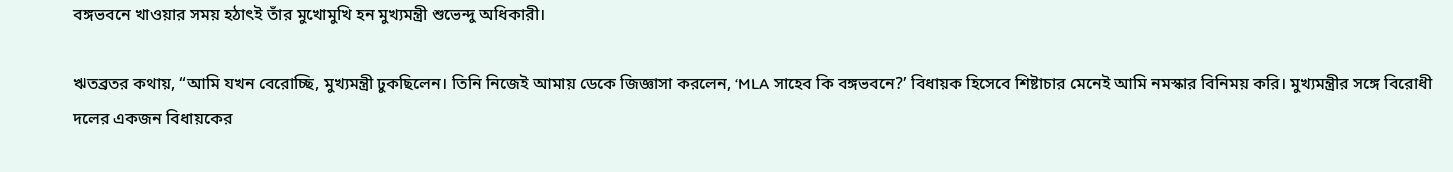বঙ্গভবনে খাওয়ার সময় হঠাৎই তাঁর মুখোমুখি হন মুখ্যমন্ত্রী শুভেন্দু অধিকারী।

ঋতব্রতর কথায়, “আমি যখন বেরোচ্ছি, মুখ্যমন্ত্রী ঢুকছিলেন। তিনি নিজেই আমায় ডেকে জিজ্ঞাসা করলেন, ‘MLA সাহেব কি বঙ্গভবনে?’ বিধায়ক হিসেবে শিষ্টাচার মেনেই আমি নমস্কার বিনিময় করি। মুখ্যমন্ত্রীর সঙ্গে বিরোধী দলের একজন বিধায়কের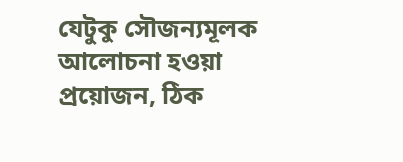যেটুকু সৌজন্যমূলক আলোচনা হওয়া প্রয়োজন, ঠিক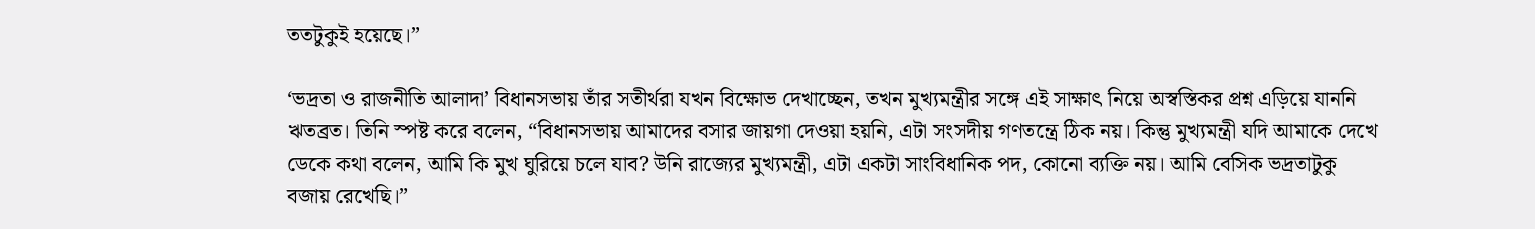ততটুকুই হয়েছে।”

‘ভদ্রতা ও রাজনীতি আলাদা’ বিধানসভায় তাঁর সতীর্থরা যখন বিক্ষোভ দেখাচ্ছেন, তখন মুখ্যমন্ত্রীর সঙ্গে এই সাক্ষাৎ নিয়ে অস্বস্তিকর প্রশ্ন এড়িয়ে যাননি ঋতব্রত। তিনি স্পষ্ট করে বলেন, “বিধানসভায় আমাদের বসার জায়গা দেওয়া হয়নি, এটা সংসদীয় গণতন্ত্রে ঠিক নয়। কিন্তু মুখ্যমন্ত্রী যদি আমাকে দেখে ডেকে কথা বলেন, আমি কি মুখ ঘুরিয়ে চলে যাব? উনি রাজ্যের মুখ্যমন্ত্রী, এটা একটা সাংবিধানিক পদ, কোনো ব্যক্তি নয়। আমি বেসিক ভদ্রতাটুকু বজায় রেখেছি।”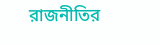রাজনীতির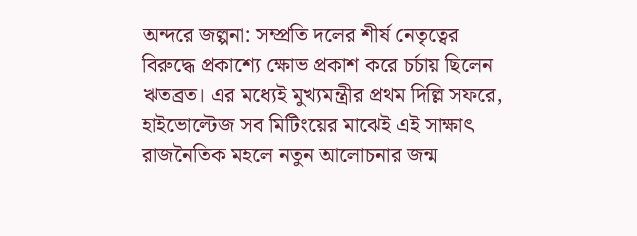অন্দরে জল্পনা: সম্প্রতি দলের শীর্ষ নেতৃত্বের বিরুদ্ধে প্রকাশ্যে ক্ষোভ প্রকাশ করে চর্চায় ছিলেন ঋতব্রত। এর মধ্যেই মুখ্যমন্ত্রীর প্রথম দিল্লি সফরে, হাইভোল্টেজ সব মিটিংয়ের মাঝেই এই সাক্ষাৎ রাজনৈতিক মহলে নতুন আলোচনার জন্ম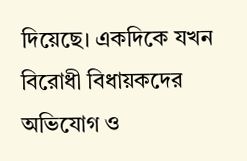দিয়েছে। একদিকে যখন বিরোধী বিধায়কদের অভিযোগ ও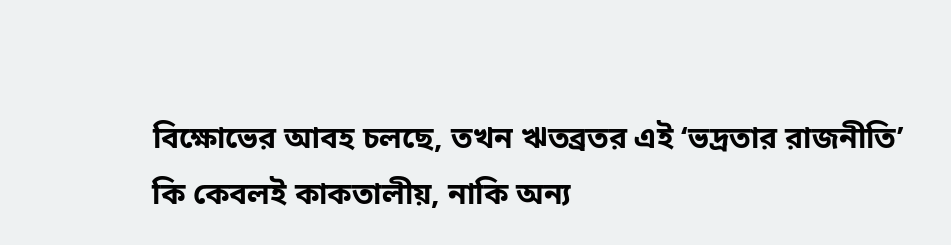বিক্ষোভের আবহ চলছে, তখন ঋতব্রতর এই ‘ভদ্রতার রাজনীতি’ কি কেবলই কাকতালীয়, নাকি অন্য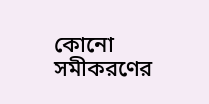কোনো সমীকরণের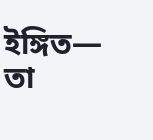ইঙ্গিত— তা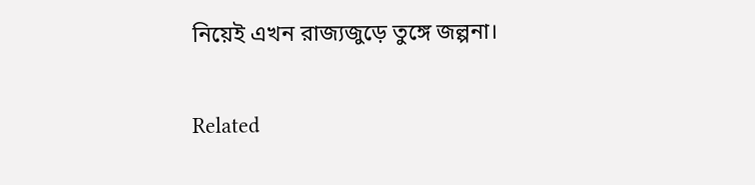নিয়েই এখন রাজ্যজুড়ে তুঙ্গে জল্পনা।

Related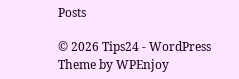Posts

© 2026 Tips24 - WordPress Theme by WPEnjoy